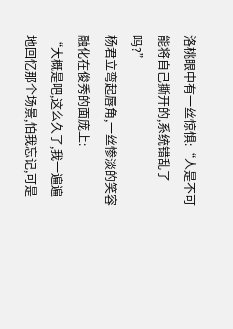洛桃眼中有一丝惊惧:“人是不可能将自己撕开的,系统错乱了吗?”
杨君立弯起唇角,一丝惨淡的笑容融化在俊秀的面庞上:
“大概是吧,这么久了,我一遍遍地回忆那个场景,怕我忘记,可是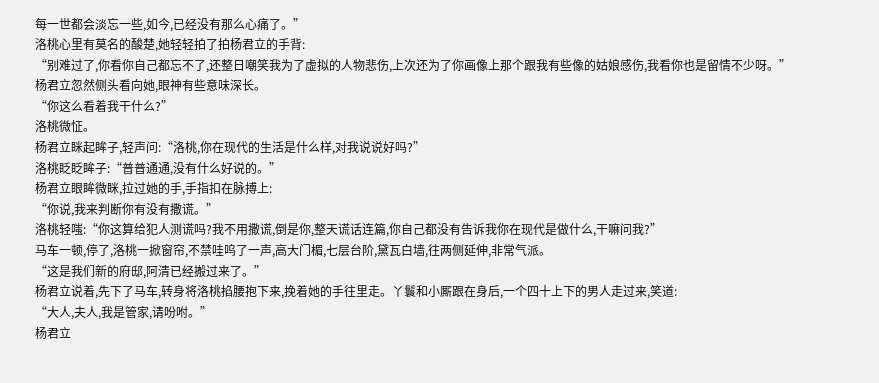每一世都会淡忘一些,如今,已经没有那么心痛了。”
洛桃心里有莫名的酸楚,她轻轻拍了拍杨君立的手背:
“别难过了,你看你自己都忘不了,还整日嘲笑我为了虚拟的人物悲伤,上次还为了你画像上那个跟我有些像的姑娘感伤,我看你也是留情不少呀。”
杨君立忽然侧头看向她,眼神有些意味深长。
“你这么看着我干什么?”
洛桃微怔。
杨君立眯起眸子,轻声问:“洛桃,你在现代的生活是什么样,对我说说好吗?”
洛桃眨眨眸子:“普普通通,没有什么好说的。”
杨君立眼眸微眯,拉过她的手,手指扣在脉搏上:
“你说,我来判断你有没有撒谎。”
洛桃轻嗤:“你这算给犯人测谎吗?我不用撒谎,倒是你,整天谎话连篇,你自己都没有告诉我你在现代是做什么,干嘛问我?”
马车一顿,停了,洛桃一掀窗帘,不禁哇呜了一声,高大门楣,七层台阶,黛瓦白墙,往两侧延伸,非常气派。
“这是我们新的府邸,阿清已经搬过来了。”
杨君立说着,先下了马车,转身将洛桃掐腰抱下来,挽着她的手往里走。丫鬟和小厮跟在身后,一个四十上下的男人走过来,笑道:
“大人,夫人,我是管家,请吩咐。”
杨君立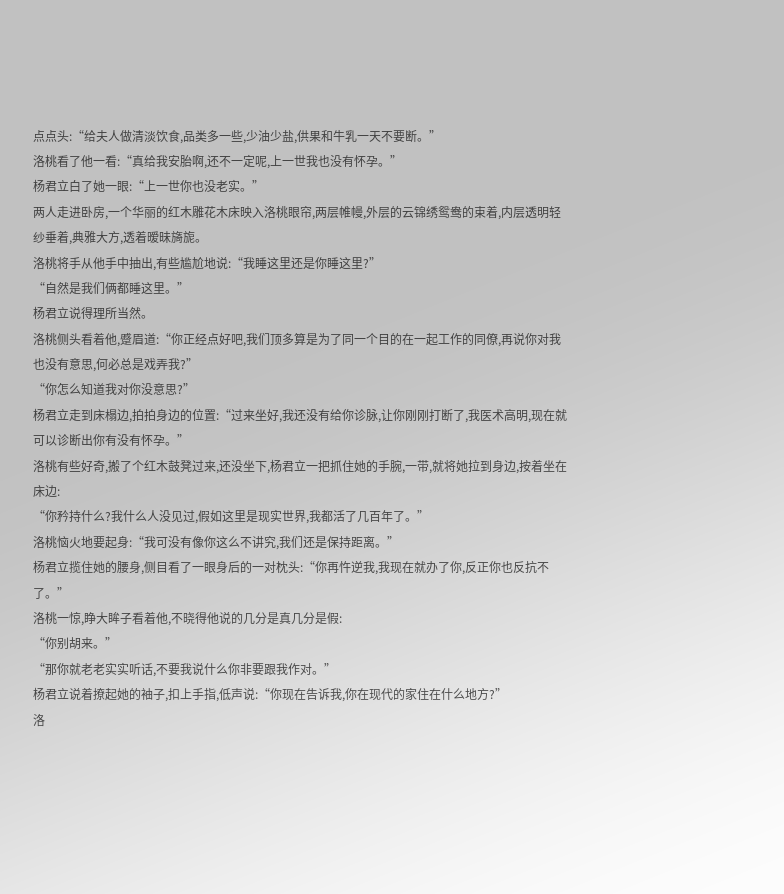点点头:“给夫人做清淡饮食,品类多一些,少油少盐,供果和牛乳一天不要断。”
洛桃看了他一看:“真给我安胎啊,还不一定呢,上一世我也没有怀孕。”
杨君立白了她一眼:“上一世你也没老实。”
两人走进卧房,一个华丽的红木雕花木床映入洛桃眼帘,两层帷幔,外层的云锦绣鸳鸯的束着,内层透明轻纱垂着,典雅大方,透着暧昧旖旎。
洛桃将手从他手中抽出,有些尴尬地说:“我睡这里还是你睡这里?”
“自然是我们俩都睡这里。”
杨君立说得理所当然。
洛桃侧头看着他,蹙眉道:“你正经点好吧,我们顶多算是为了同一个目的在一起工作的同僚,再说你对我也没有意思,何必总是戏弄我?”
“你怎么知道我对你没意思?”
杨君立走到床榻边,拍拍身边的位置:“过来坐好,我还没有给你诊脉,让你刚刚打断了,我医术高明,现在就可以诊断出你有没有怀孕。”
洛桃有些好奇,搬了个红木鼓凳过来,还没坐下,杨君立一把抓住她的手腕,一带,就将她拉到身边,按着坐在床边:
“你矜持什么?我什么人没见过,假如这里是现实世界,我都活了几百年了。”
洛桃恼火地要起身:“我可没有像你这么不讲究,我们还是保持距离。”
杨君立揽住她的腰身,侧目看了一眼身后的一对枕头:“你再忤逆我,我现在就办了你,反正你也反抗不了。”
洛桃一惊,睁大眸子看着他,不晓得他说的几分是真几分是假:
“你别胡来。”
“那你就老老实实听话,不要我说什么你非要跟我作对。”
杨君立说着撩起她的袖子,扣上手指,低声说:“你现在告诉我,你在现代的家住在什么地方?”
洛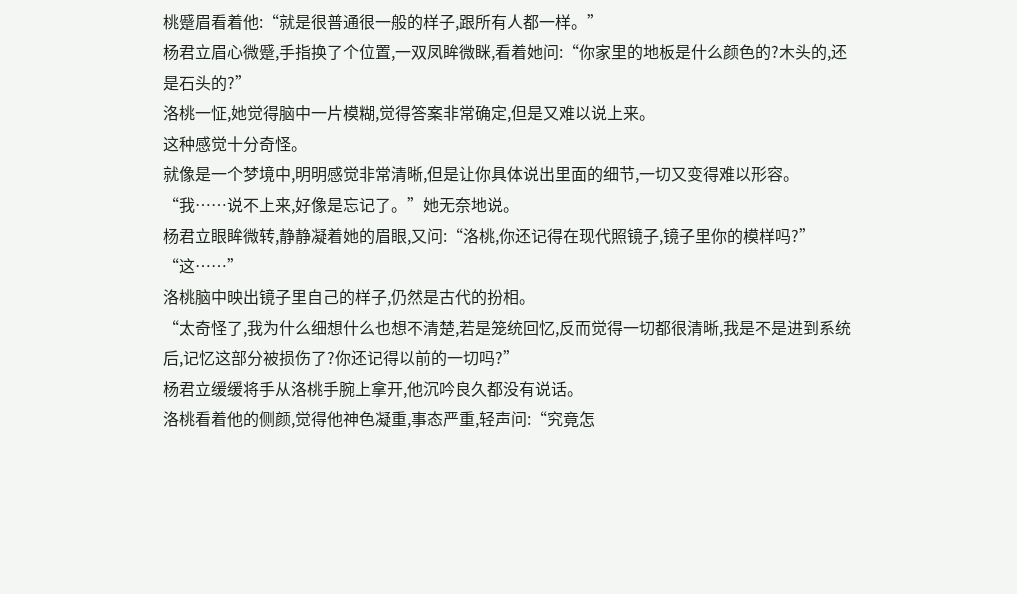桃蹙眉看着他:“就是很普通很一般的样子,跟所有人都一样。”
杨君立眉心微蹙,手指换了个位置,一双凤眸微眯,看着她问:“你家里的地板是什么颜色的?木头的,还是石头的?”
洛桃一怔,她觉得脑中一片模糊,觉得答案非常确定,但是又难以说上来。
这种感觉十分奇怪。
就像是一个梦境中,明明感觉非常清晰,但是让你具体说出里面的细节,一切又变得难以形容。
“我……说不上来,好像是忘记了。”她无奈地说。
杨君立眼眸微转,静静凝着她的眉眼,又问:“洛桃,你还记得在现代照镜子,镜子里你的模样吗?”
“这……”
洛桃脑中映出镜子里自己的样子,仍然是古代的扮相。
“太奇怪了,我为什么细想什么也想不清楚,若是笼统回忆,反而觉得一切都很清晰,我是不是进到系统后,记忆这部分被损伤了?你还记得以前的一切吗?”
杨君立缓缓将手从洛桃手腕上拿开,他沉吟良久都没有说话。
洛桃看着他的侧颜,觉得他神色凝重,事态严重,轻声问:“究竟怎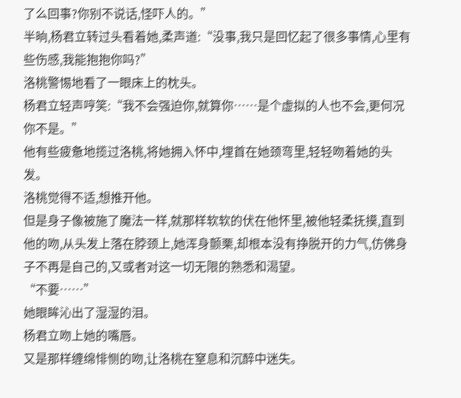了么回事?你别不说话,怪吓人的。”
半晌,杨君立转过头看着她,柔声道:“没事,我只是回忆起了很多事情,心里有些伤感,我能抱抱你吗?”
洛桃警惕地看了一眼床上的枕头。
杨君立轻声哼笑:“我不会强迫你,就算你……是个虚拟的人也不会,更何况你不是。”
他有些疲惫地揽过洛桃,将她拥入怀中,埋首在她颈弯里,轻轻吻着她的头发。
洛桃觉得不适,想推开他。
但是身子像被施了魔法一样,就那样软软的伏在他怀里,被他轻柔抚摸,直到他的吻,从头发上落在脖颈上,她浑身颤栗,却根本没有挣脱开的力气,仿佛身子不再是自己的,又或者对这一切无限的熟悉和渴望。
“不要……”
她眼眸沁出了湿湿的泪。
杨君立吻上她的嘴唇。
又是那样缠绵悱恻的吻,让洛桃在窒息和沉醉中迷失。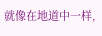就像在地道中一样,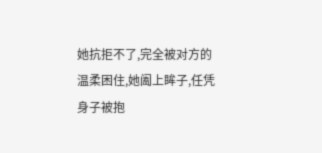她抗拒不了,完全被对方的温柔困住,她阖上眸子,任凭身子被抱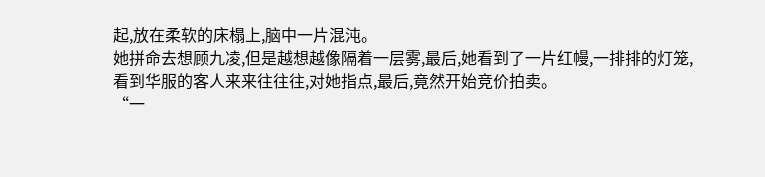起,放在柔软的床榻上,脑中一片混沌。
她拼命去想顾九凌,但是越想越像隔着一层雾,最后,她看到了一片红幔,一排排的灯笼,看到华服的客人来来往往往,对她指点,最后,竟然开始竞价拍卖。
“一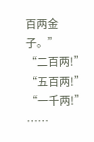百两金子。”
“二百两!”
“五百两!”
“一千两!”
……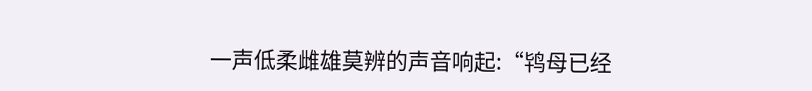一声低柔雌雄莫辨的声音响起:“鸨母已经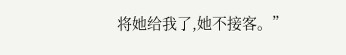将她给我了,她不接客。”